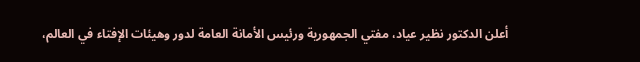أعلن الدكتور نظير عياد، مفتي الجمهورية ورئيس الأمانة العامة لدور وهيئات الإفتاء في العالم،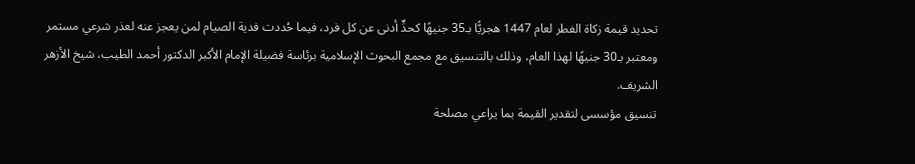تحديد قيمة زكاة الفطر لعام 1447 هجريًّا بـ35 جنيهًا كحدٍّ أدنى عن كل فرد، فيما حُددت فدية الصيام لمن يعجز عنه لعذر شرعي مستمر ومعتبر بـ30 جنيهًا لهذا العام، وذلك بالتنسيق مع مجمع البحوث الإسلامية برئاسة فضيلة الإمام الأكبر الدكتور أحمد الطيب، شيخ الأزهر الشريف.
تنسيق مؤسسى لتقدير القيمة بما يراعي مصلحة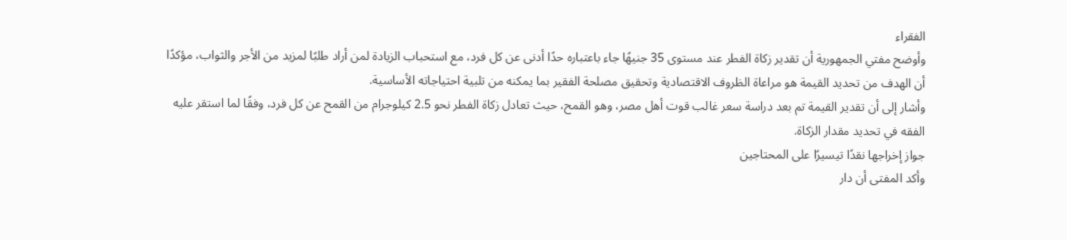الفقراء
وأوضح مفتي الجمهورية أن تقدير زكاة الفطر عند مستوى 35 جنيهًا جاء باعتباره حدًا أدنى عن كل فرد، مع استحباب الزيادة لمن أراد طلبًا لمزيد من الأجر والثواب، مؤكدًا أن الهدف من تحديد القيمة هو مراعاة الظروف الاقتصادية وتحقيق مصلحة الفقير بما يمكنه من تلبية احتياجاته الأساسية.
وأشار إلى أن تقدير القيمة تم بعد دراسة سعر غالب قوت أهل مصر، وهو القمح، حيث تعادل زكاة الفطر نحو 2.5 كيلوجرام من القمح عن كل فرد، وفقًا لما استقر عليه الفقه في تحديد مقدار الزكاة.
جواز إخراجها نقدًا تيسيرًا على المحتاجين
وأكد المفتى أن دار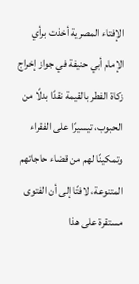الإفتاء المصرية أخذت برأي الإمام أبي حنيفة في جواز إخراج زكاة الفطر بالقيمة نقدًا بدلًا من الحبوب، تيسيرًا على الفقراء وتمكينًا لهم من قضاء حاجاتهم المتنوعة، لافتًا إلى أن الفتوى مستقرة على هذا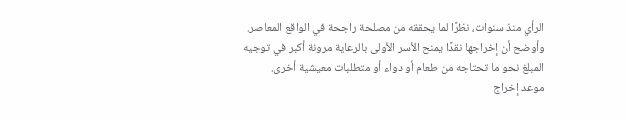الرأي منذ سنوات، نظرًا لما يحققه من مصلحة راجحة في الواقع المعاصر.
وأوضح أن إخراجها نقدًا يمنح الأسر الأولى بالرعاية مرونة أكبر في توجيه المبلغ نحو ما تحتاجه من طعام أو دواء أو متطلبات معيشية أخرى.
موعد إخراج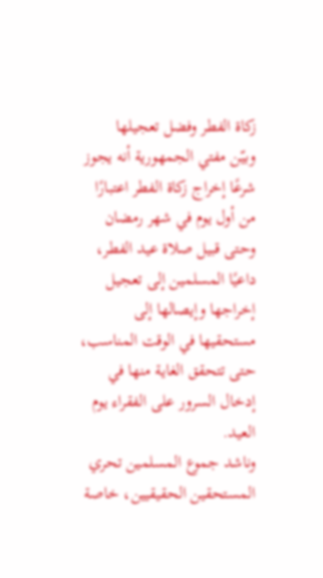زكاة الفطر وفضل تعجيلها
وبيّن مفتي الجمهورية أنه يجوز شرعًا إخراج زكاة الفطر اعتبارًا من أول يوم في شهر رمضان وحتى قبيل صلاة عيد الفطر، داعيًا المسلمين إلى تعجيل إخراجها وإيصالها إلى مستحقيها في الوقت المناسب، حتى تتحقق الغاية منها في إدخال السرور على الفقراء يوم العيد.
وناشد جموع المسلمين تحري المستحقين الحقيقيين، خاصة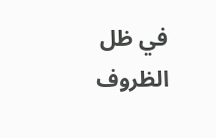في ظل الظروف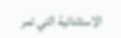الاستثنائية التي تمر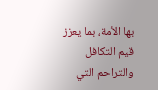بها الأمة، بما يعزز قيم التكافل والتراحم التي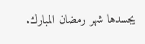يجسدها شهر رمضان المبارك.